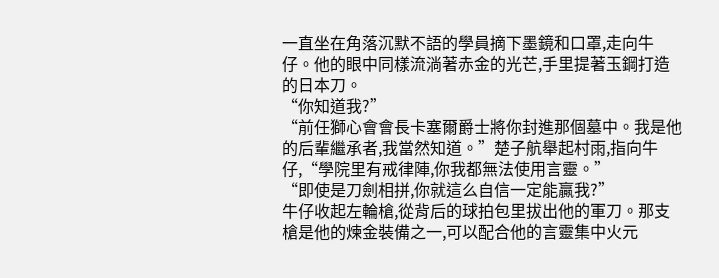一直坐在角落沉默不語的學員摘下墨鏡和口罩,走向牛仔。他的眼中同樣流淌著赤金的光芒,手里提著玉鋼打造的日本刀。
“你知道我?”
“前任獅心會會長卡塞爾爵士將你封進那個墓中。我是他的后輩繼承者,我當然知道。”楚子航舉起村雨,指向牛仔,“學院里有戒律陣,你我都無法使用言靈。”
“即使是刀劍相拼,你就這么自信一定能贏我?”
牛仔收起左輪槍,從背后的球拍包里拔出他的軍刀。那支槍是他的煉金裝備之一,可以配合他的言靈集中火元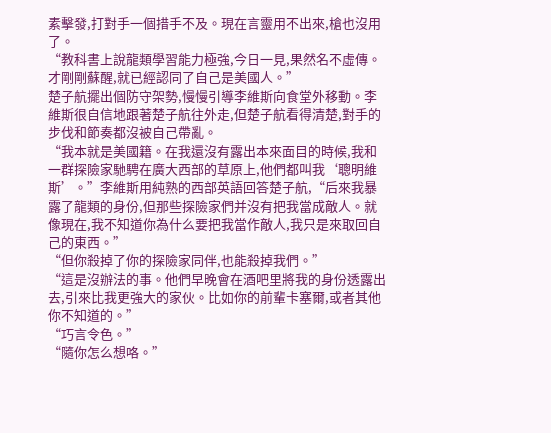素擊發,打對手一個措手不及。現在言靈用不出來,槍也沒用了。
“教科書上說龍類學習能力極強,今日一見,果然名不虛傳。才剛剛蘇醒,就已經認同了自己是美國人。”
楚子航擺出個防守架勢,慢慢引導李維斯向食堂外移動。李維斯很自信地跟著楚子航往外走,但楚子航看得清楚,對手的步伐和節奏都沒被自己帶亂。
“我本就是美國籍。在我還沒有露出本來面目的時候,我和一群探險家馳騁在廣大西部的草原上,他們都叫我‘聰明維斯’。”李維斯用純熟的西部英語回答楚子航,“后來我暴露了龍類的身份,但那些探險家們并沒有把我當成敵人。就像現在,我不知道你為什么要把我當作敵人,我只是來取回自己的東西。”
“但你殺掉了你的探險家同伴,也能殺掉我們。”
“這是沒辦法的事。他們早晚會在酒吧里將我的身份透露出去,引來比我更強大的家伙。比如你的前輩卡塞爾,或者其他你不知道的。”
“巧言令色。”
“隨你怎么想咯。”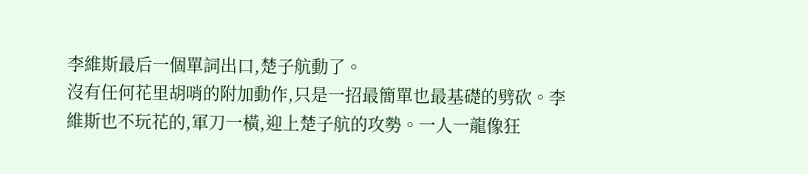李維斯最后一個單詞出口,楚子航動了。
沒有任何花里胡哨的附加動作,只是一招最簡單也最基礎的劈砍。李維斯也不玩花的,軍刀一橫,迎上楚子航的攻勢。一人一龍像狂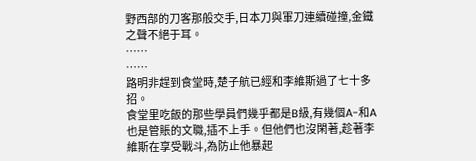野西部的刀客那般交手,日本刀與軍刀連續碰撞,金鐵之聲不絕于耳。
……
……
路明非趕到食堂時,楚子航已經和李維斯過了七十多招。
食堂里吃飯的那些學員們幾乎都是B級,有幾個A-和A也是管賬的文職,插不上手。但他們也沒閑著,趁著李維斯在享受戰斗,為防止他暴起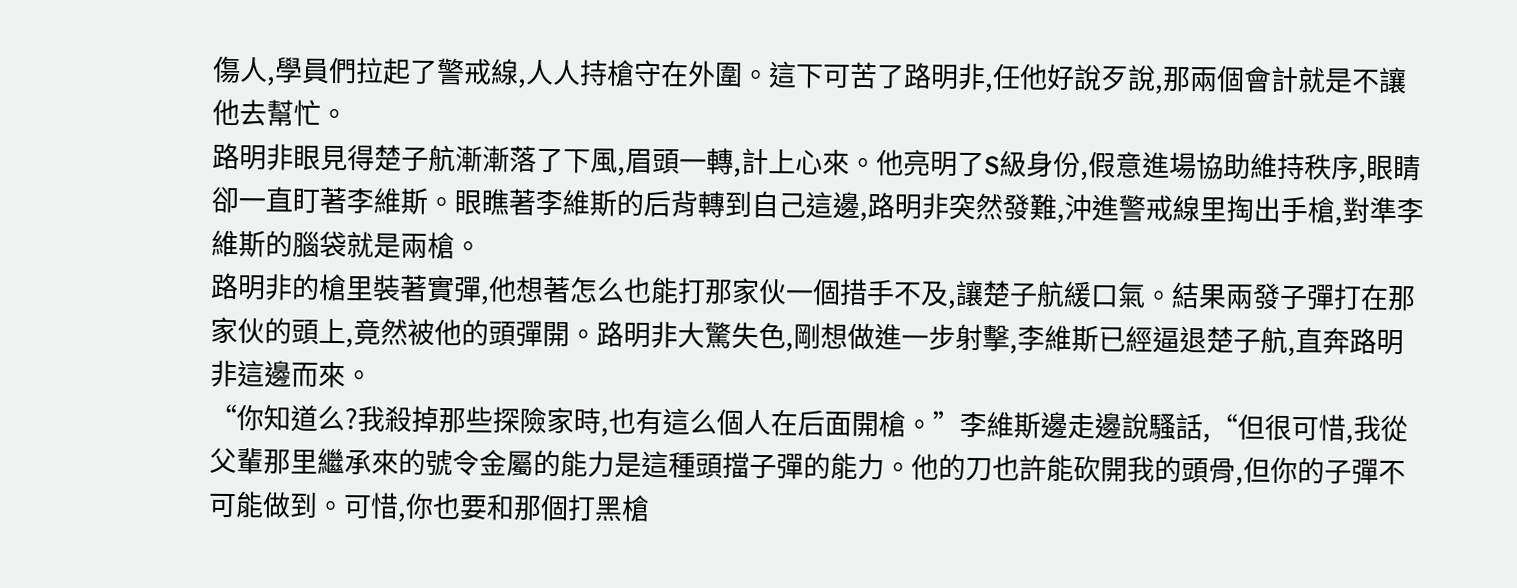傷人,學員們拉起了警戒線,人人持槍守在外圍。這下可苦了路明非,任他好說歹說,那兩個會計就是不讓他去幫忙。
路明非眼見得楚子航漸漸落了下風,眉頭一轉,計上心來。他亮明了S級身份,假意進場協助維持秩序,眼睛卻一直盯著李維斯。眼瞧著李維斯的后背轉到自己這邊,路明非突然發難,沖進警戒線里掏出手槍,對準李維斯的腦袋就是兩槍。
路明非的槍里裝著實彈,他想著怎么也能打那家伙一個措手不及,讓楚子航緩口氣。結果兩發子彈打在那家伙的頭上,竟然被他的頭彈開。路明非大驚失色,剛想做進一步射擊,李維斯已經逼退楚子航,直奔路明非這邊而來。
“你知道么?我殺掉那些探險家時,也有這么個人在后面開槍。”李維斯邊走邊說騷話,“但很可惜,我從父輩那里繼承來的號令金屬的能力是這種頭擋子彈的能力。他的刀也許能砍開我的頭骨,但你的子彈不可能做到。可惜,你也要和那個打黑槍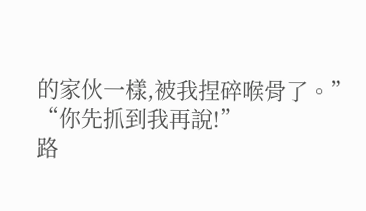的家伙一樣,被我捏碎喉骨了。”
“你先抓到我再說!”
路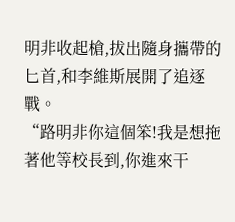明非收起槍,拔出隨身攜帶的匕首,和李維斯展開了追逐戰。
“路明非你這個笨!我是想拖著他等校長到,你進來干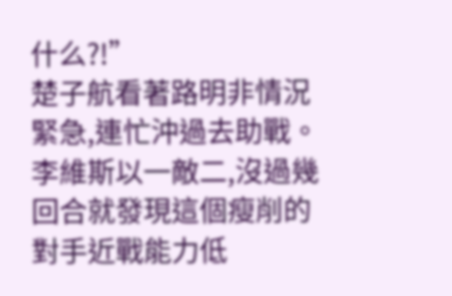什么?!”
楚子航看著路明非情況緊急,連忙沖過去助戰。李維斯以一敵二,沒過幾回合就發現這個瘦削的對手近戰能力低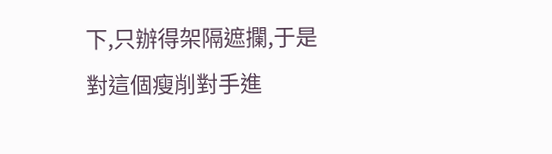下,只辦得架隔遮攔,于是對這個瘦削對手進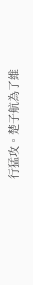行猛攻。楚子航為了維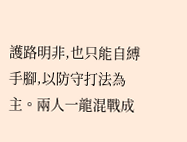護路明非,也只能自縛手腳,以防守打法為主。兩人一龍混戰成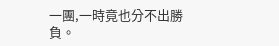一團,一時竟也分不出勝負。